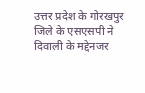उत्तर प्रदेश के गोरखपुर जिले के एसएसपी ने दिवाली के मद्देनजर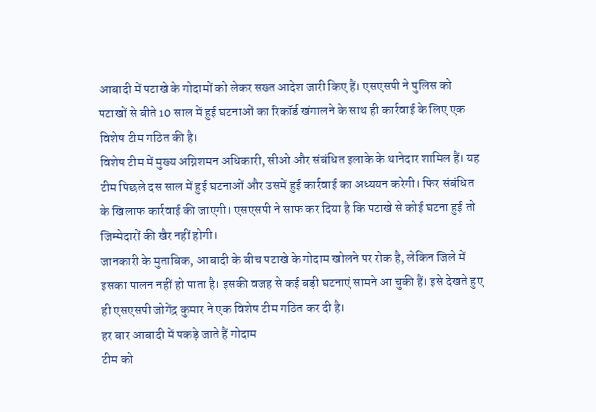आबादी में पटाखे के गोदामों को लेकर सख्त आदेश जारी किए हैं। एसएसपी ने पुलिस को पटाखों से बीते 10 साल में हुई घटनाओं का रिकॉर्ड खंगालने के साथ ही कार्रवाई के लिए एक विशेष टीम गठित की है।
विशेष टीम में मुख्य अग्निशमन अधिकारी, सीओ और संबंधित इलाके के थानेदार शामिल हैं। यह टीम पिछले दस साल में हुई घटनाओं और उसमें हुई कार्रवाई का अध्ययन करेगी। फिर संबंधित के खिलाफ कार्रवाई की जाएगी। एसएसपी ने साफ कर दिया है कि पटाखे से कोई घटना हुई तो जिम्मेदारों की खैर नहीं होगी।
जानकारी के मुताबिक, आबादी के बीच पटाखे के गोदाम खोलने पर रोक है, लेकिन जिले में इसका पालन नहीं हो पाता है। इसकी वजह से कई बड़ी घटनाएं सामने आ चुकी हैं। इसे देखते हुए ही एसएसपी जोगेंद्र कुमार ने एक विशेष टीम गठित कर दी है।
हर बार आबादी में पकड़े जाते हैं गोदाम
टीम को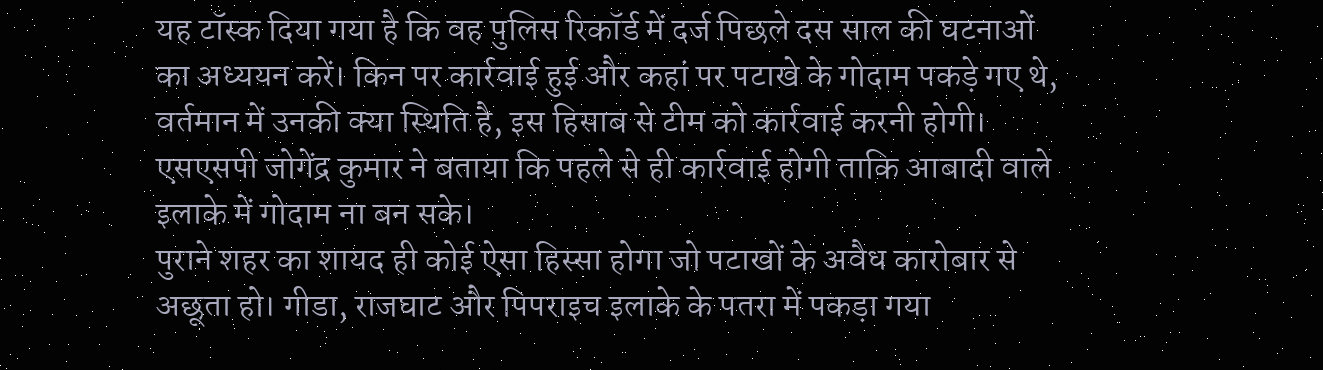यह टॉस्क दिया गया है कि वह पुलिस रिकॉर्ड में दर्ज पिछले दस साल की घटनाओं का अध्ययन करें। किन पर कार्रवाई हुई और कहां पर पटाखे के गोदाम पकड़े गए थे, वर्तमान में उनकी क्या स्थिति है, इस हिसाब से टीम को कार्रवाई करनी होगी। एसएसपी जोगेंद्र कुमार ने बताया कि पहले से ही कार्रवाई होगी ताकि आबादी वाले इलाके में गोदाम ना बन सके।
पुराने शहर का शायद ही कोई ऐसा हिस्सा होगा जो पटाखों के अवैध कारोबार से अछूता हो। गीडा, राजघाट और पिपराइच इलाके के पतरा में पकड़ा गया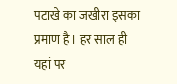पटाखे का जखीरा इसका प्रमाण है। हर साल ही यहां पर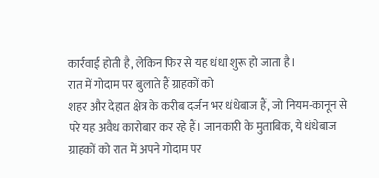कार्रवाई होती है, लेकिन फिर से यह धंधा शुरू हो जाता है।
रात में गोदाम पर बुलाते हैं ग्राहकों को
शहर और देहात क्षेत्र के करीब दर्जन भर धंधेबाज हैं, जो नियम-कानून से परे यह अवैध कारोबार कर रहे हैं। जानकारी के मुताबिक, ये धंधेबाज ग्राहकों को रात में अपने गोदाम पर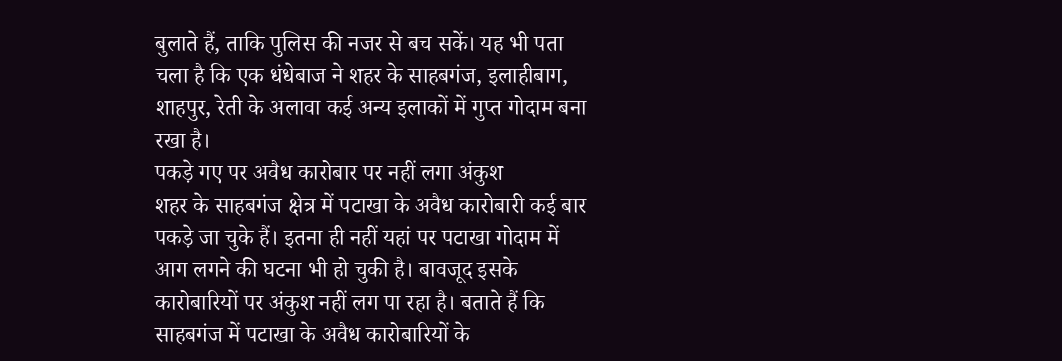बुलाते हैं, ताकि पुलिस की नजर से बच सकें। यह भी पता चला है कि एक धंधेबाज ने शहर के साहबगंज, इलाहीबाग, शाहपुर, रेती के अलावा कई अन्य इलाकों में गुप्त गोदाम बना रखा है।
पकड़े गए पर अवैध कारोबार पर नहीं लगा अंकुश
शहर के साहबगंज क्षेत्र में पटाखा के अवैध कारोबारी कई बार पकड़े जा चुके हैं। इतना ही नहीं यहां पर पटाखा गोदाम में आग लगने की घटना भी हो चुकी है। बावजूद इसके कारोबारियों पर अंकुश नहीं लग पा रहा है। बताते हैं कि साहबगंज में पटाखा के अवैध कारोबारियों के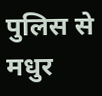पुलिस से मधुर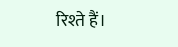रिश्ते हैं।